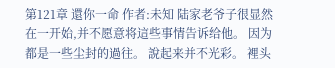第121章 還你一命 作者:未知 陆家老爷子很显然在一开始,并不愿意将這些事情告诉给他。 因为都是一些尘封的過往。 說起来并不光彩。 裡头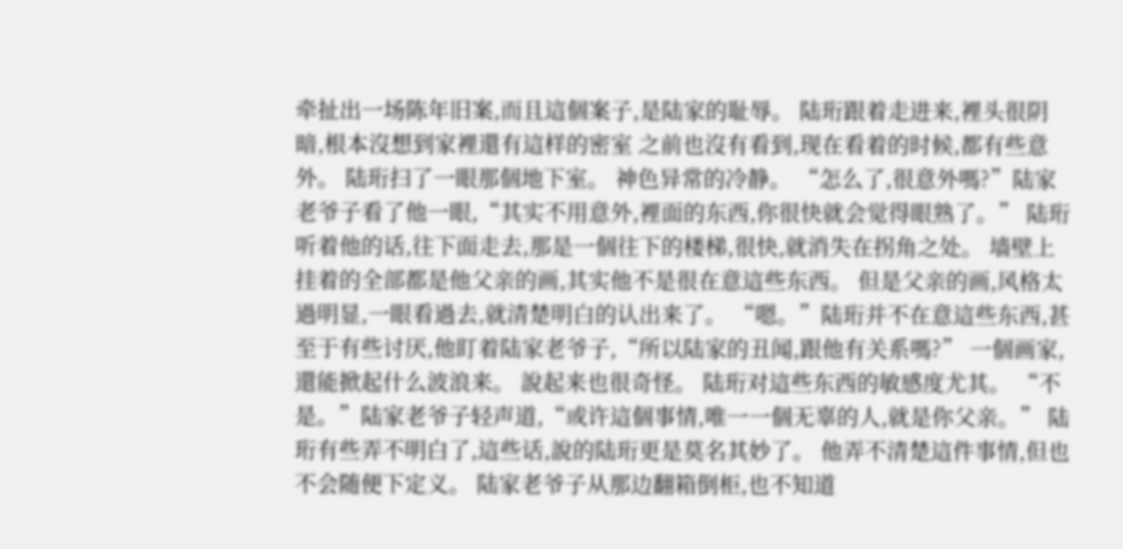牵扯出一场陈年旧案,而且這個案子,是陆家的耻辱。 陆珩跟着走进来,裡头很阴暗,根本沒想到家裡還有這样的密室 之前也沒有看到,现在看着的时候,都有些意外。 陆珩扫了一眼那個地下室。 神色异常的冷静。 “怎么了,很意外嗎?”陆家老爷子看了他一眼,“其实不用意外,裡面的东西,你很快就会觉得眼熟了。” 陆珩听着他的话,往下面走去,那是一個往下的楼梯,很快,就消失在拐角之处。 墙壁上挂着的全部都是他父亲的画,其实他不是很在意這些东西。 但是父亲的画,风格太過明显,一眼看過去,就清楚明白的认出来了。 “嗯。”陆珩并不在意這些东西,甚至于有些讨厌,他盯着陆家老爷子,“所以陆家的丑闻,跟他有关系嗎?” 一個画家,還能掀起什么波浪来。 說起来也很奇怪。 陆珩对這些东西的敏感度尤其。 “不是。”陆家老爷子轻声道,“或许這個事情,唯一一個无辜的人,就是你父亲。” 陆珩有些弄不明白了,這些话,說的陆珩更是莫名其妙了。 他弄不清楚這件事情,但也不会随便下定义。 陆家老爷子从那边翻箱倒柜,也不知道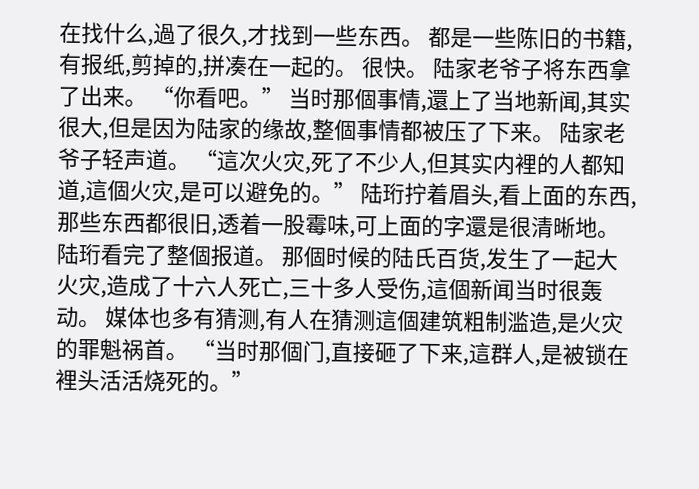在找什么,過了很久,才找到一些东西。 都是一些陈旧的书籍,有报纸,剪掉的,拼凑在一起的。 很快。 陆家老爷子将东西拿了出来。 “你看吧。” 当时那個事情,還上了当地新闻,其实很大,但是因为陆家的缘故,整個事情都被压了下来。 陆家老爷子轻声道。 “這次火灾,死了不少人,但其实内裡的人都知道,這個火灾,是可以避免的。” 陆珩拧着眉头,看上面的东西,那些东西都很旧,透着一股霉味,可上面的字還是很清晰地。 陆珩看完了整個报道。 那個时候的陆氏百货,发生了一起大火灾,造成了十六人死亡,三十多人受伤,這個新闻当时很轰动。 媒体也多有猜测,有人在猜测這個建筑粗制滥造,是火灾的罪魁祸首。 “当时那個门,直接砸了下来,這群人,是被锁在裡头活活烧死的。”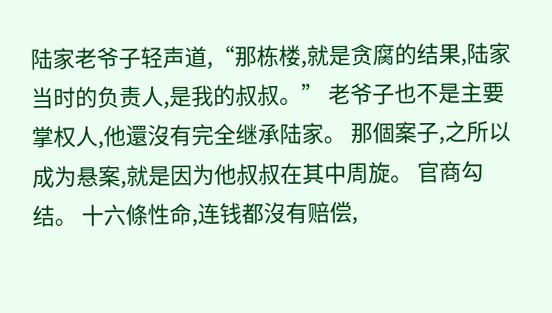陆家老爷子轻声道,“那栋楼,就是贪腐的结果,陆家当时的负责人,是我的叔叔。” 老爷子也不是主要掌权人,他還沒有完全继承陆家。 那個案子,之所以成为悬案,就是因为他叔叔在其中周旋。 官商勾结。 十六條性命,连钱都沒有赔偿,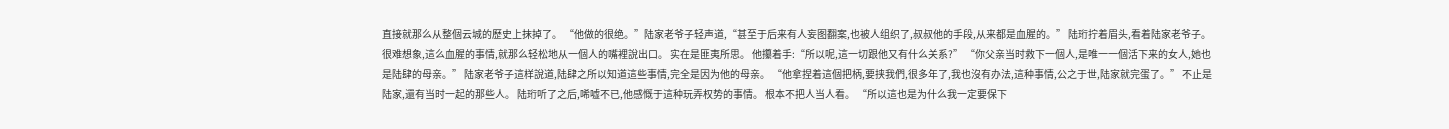直接就那么从整個云城的歷史上抹掉了。 “他做的很绝。”陆家老爷子轻声道,“甚至于后来有人妄图翻案,也被人组织了,叔叔他的手段,从来都是血腥的。” 陆珩拧着眉头,看着陆家老爷子。 很难想象,這么血腥的事情,就那么轻松地从一個人的嘴裡說出口。 实在是匪夷所思。 他攥着手:“所以呢,這一切跟他又有什么关系?” “你父亲当时救下一個人,是唯一一個活下来的女人,她也是陆肆的母亲。” 陆家老爷子這样說道,陆肆之所以知道這些事情,完全是因为他的母亲。 “他拿捏着這個把柄,要挟我們,很多年了,我也沒有办法,這种事情,公之于世,陆家就完蛋了。” 不止是陆家,還有当时一起的那些人。 陆珩听了之后,唏嘘不已,他感慨于這种玩弄权势的事情。 根本不把人当人看。 “所以這也是为什么我一定要保下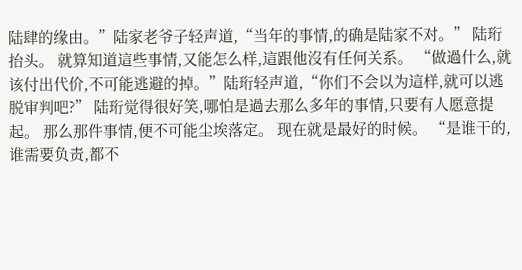陆肆的缘由。”陆家老爷子轻声道,“当年的事情,的确是陆家不对。” 陆珩抬头。 就算知道這些事情,又能怎么样,這跟他沒有任何关系。 “做過什么,就该付出代价,不可能逃避的掉。”陆珩轻声道,“你们不会以为這样,就可以逃脱审判吧?” 陆珩觉得很好笑,哪怕是過去那么多年的事情,只要有人愿意提起。 那么那件事情,便不可能尘埃落定。 现在就是最好的时候。 “是谁干的,谁需要负责,都不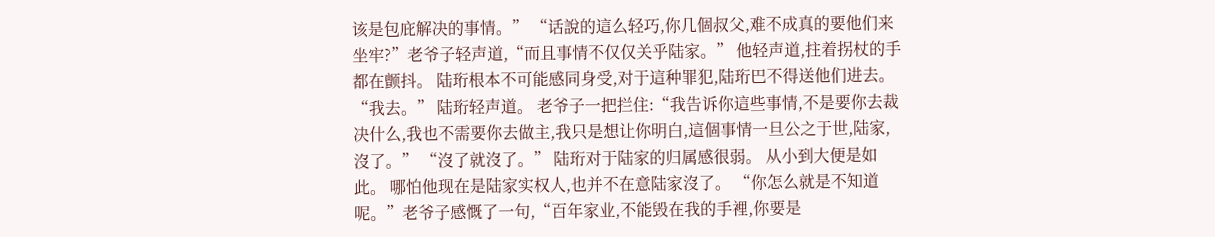该是包庇解决的事情。” “话說的這么轻巧,你几個叔父,难不成真的要他们来坐牢?”老爷子轻声道,“而且事情不仅仅关乎陆家。” 他轻声道,拄着拐杖的手都在颤抖。 陆珩根本不可能感同身受,对于這种罪犯,陆珩巴不得送他们进去。 “我去。” 陆珩轻声道。 老爷子一把拦住:“我告诉你這些事情,不是要你去裁决什么,我也不需要你去做主,我只是想让你明白,這個事情一旦公之于世,陆家,沒了。” “沒了就沒了。” 陆珩对于陆家的归属感很弱。 从小到大便是如此。 哪怕他现在是陆家实权人,也并不在意陆家沒了。 “你怎么就是不知道呢。”老爷子感慨了一句,“百年家业,不能毁在我的手裡,你要是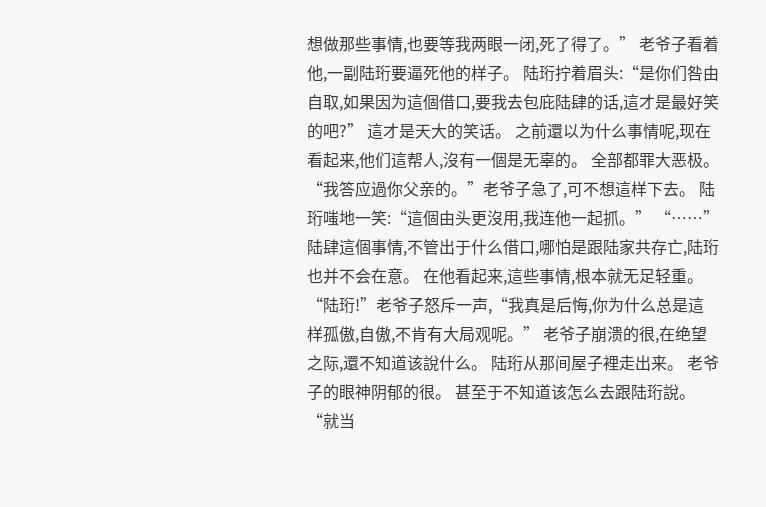想做那些事情,也要等我两眼一闭,死了得了。” 老爷子看着他,一副陆珩要逼死他的样子。 陆珩拧着眉头:“是你们咎由自取,如果因为這個借口,要我去包庇陆肆的话,這才是最好笑的吧?” 這才是天大的笑话。 之前還以为什么事情呢,现在看起来,他们這帮人,沒有一個是无辜的。 全部都罪大恶极。 “我答应過你父亲的。”老爷子急了,可不想這样下去。 陆珩嗤地一笑:“這個由头更沒用,我连他一起抓。” “……” 陆肆這個事情,不管出于什么借口,哪怕是跟陆家共存亡,陆珩也并不会在意。 在他看起来,這些事情,根本就无足轻重。 “陆珩!”老爷子怒斥一声,“我真是后悔,你为什么总是這样孤傲,自傲,不肯有大局观呢。” 老爷子崩溃的很,在绝望之际,還不知道该說什么。 陆珩从那间屋子裡走出来。 老爷子的眼神阴郁的很。 甚至于不知道该怎么去跟陆珩說。 “就当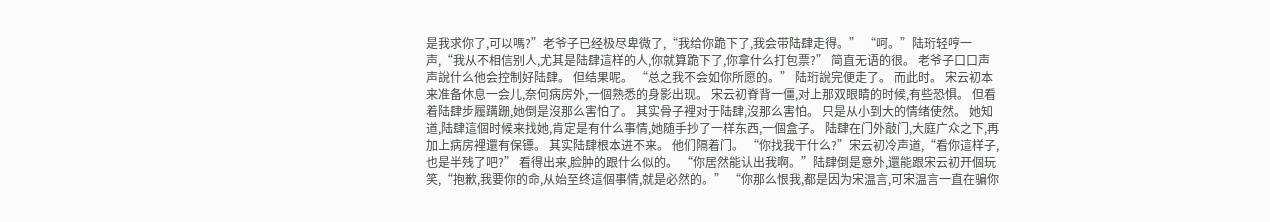是我求你了,可以嗎?”老爷子已经极尽卑微了,“我给你跪下了,我会带陆肆走得。” “呵。”陆珩轻哼一声,“我从不相信别人,尤其是陆肆這样的人,你就算跪下了,你拿什么打包票?” 简直无语的很。 老爷子口口声声說什么他会控制好陆肆。 但结果呢。 “总之我不会如你所愿的。” 陆珩說完便走了。 而此时。 宋云初本来准备休息一会儿,奈何病房外,一個熟悉的身影出现。 宋云初脊背一僵,对上那双眼睛的时候,有些恐惧。 但看着陆肆步履蹒跚,她倒是沒那么害怕了。 其实骨子裡对于陆肆,沒那么害怕。 只是从小到大的情绪使然。 她知道,陆肆這個时候来找她,肯定是有什么事情,她随手抄了一样东西,一個盒子。 陆肆在门外敲门,大庭广众之下,再加上病房裡還有保镖。 其实陆肆根本进不来。 他们隔着门。 “你找我干什么?”宋云初冷声道,“看你這样子,也是半残了吧?” 看得出来,脸肿的跟什么似的。 “你居然能认出我啊。”陆肆倒是意外,還能跟宋云初开個玩笑,“抱歉,我要你的命,从始至终這個事情,就是必然的。” “你那么恨我,都是因为宋温言,可宋温言一直在骗你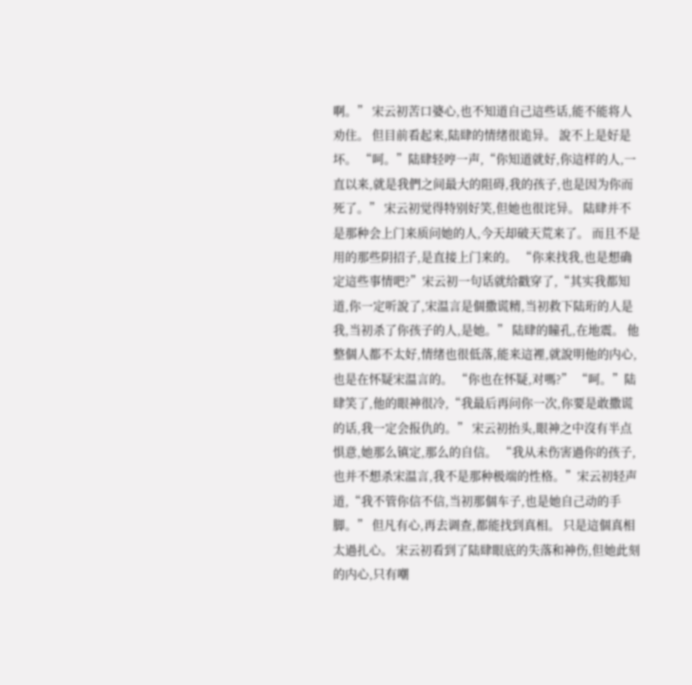啊。” 宋云初苦口婆心,也不知道自己這些话,能不能将人劝住。 但目前看起来,陆肆的情绪很诡异。 說不上是好是坏。 “呵。”陆肆轻哼一声,“你知道就好,你這样的人,一直以来,就是我們之间最大的阻碍,我的孩子,也是因为你而死了。” 宋云初觉得特别好笑,但她也很诧异。 陆肆并不是那种会上门来质问她的人,今天却破天荒来了。 而且不是用的那些阴招子,是直接上门来的。 “你来找我,也是想确定這些事情吧?”宋云初一句话就给戳穿了,“其实我都知道,你一定听說了,宋温言是個撒谎精,当初救下陆珩的人是我,当初杀了你孩子的人,是她。” 陆肆的瞳孔,在地震。 他整個人都不太好,情绪也很低落,能来這裡,就說明他的内心,也是在怀疑宋温言的。 “你也在怀疑,对嗎?” “呵。”陆肆笑了,他的眼神很冷,“我最后再问你一次,你要是敢撒谎的话,我一定会报仇的。” 宋云初抬头,眼神之中沒有半点惧意,她那么镇定,那么的自信。 “我从未伤害過你的孩子,也并不想杀宋温言,我不是那种极端的性格。”宋云初轻声道,“我不管你信不信,当初那個车子,也是她自己动的手脚。” 但凡有心,再去调查,都能找到真相。 只是這個真相太過扎心。 宋云初看到了陆肆眼底的失落和神伤,但她此刻的内心,只有嘲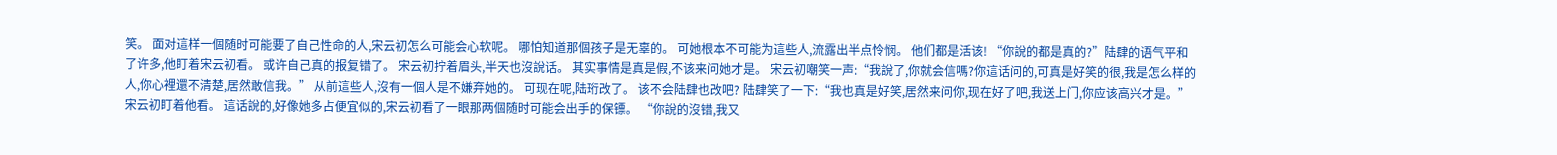笑。 面对這样一個随时可能要了自己性命的人,宋云初怎么可能会心软呢。 哪怕知道那個孩子是无辜的。 可她根本不可能为這些人,流露出半点怜悯。 他们都是活该! “你說的都是真的?”陆肆的语气平和了许多,他盯着宋云初看。 或许自己真的报复错了。 宋云初拧着眉头,半天也沒說话。 其实事情是真是假,不该来问她才是。 宋云初嘲笑一声:“我說了,你就会信嗎?你這话问的,可真是好笑的很,我是怎么样的人,你心裡還不清楚,居然敢信我。” 从前這些人,沒有一個人是不嫌弃她的。 可现在呢,陆珩改了。 该不会陆肆也改吧? 陆肆笑了一下:“我也真是好笑,居然来问你,现在好了吧,我送上门,你应该高兴才是。” 宋云初盯着他看。 這话說的,好像她多占便宜似的,宋云初看了一眼那两個随时可能会出手的保镖。 “你說的沒错,我又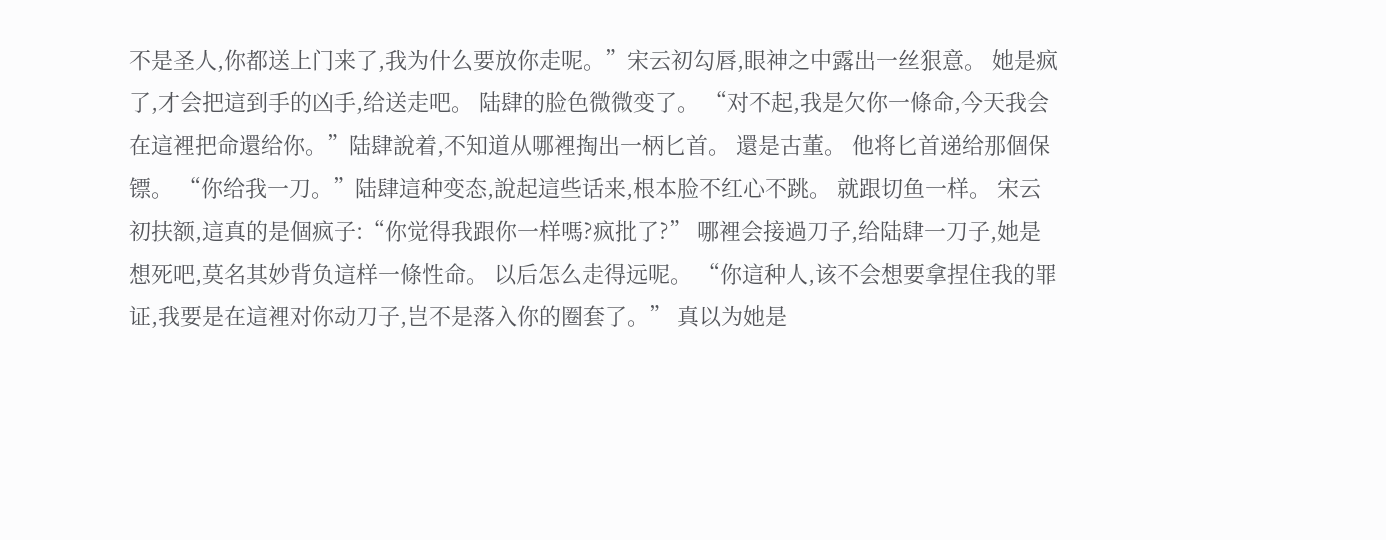不是圣人,你都送上门来了,我为什么要放你走呢。”宋云初勾唇,眼神之中露出一丝狠意。 她是疯了,才会把這到手的凶手,给送走吧。 陆肆的脸色微微变了。 “对不起,我是欠你一條命,今天我会在這裡把命還给你。”陆肆說着,不知道从哪裡掏出一柄匕首。 還是古董。 他将匕首递给那個保镖。 “你给我一刀。”陆肆這种变态,說起這些话来,根本脸不红心不跳。 就跟切鱼一样。 宋云初扶额,這真的是個疯子:“你觉得我跟你一样嗎?疯批了?” 哪裡会接過刀子,给陆肆一刀子,她是想死吧,莫名其妙背负這样一條性命。 以后怎么走得远呢。 “你這种人,该不会想要拿捏住我的罪证,我要是在這裡对你动刀子,岂不是落入你的圈套了。” 真以为她是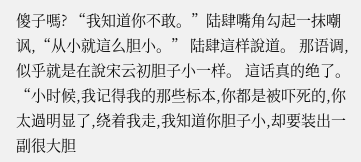傻子嗎? “我知道你不敢。”陆肆嘴角勾起一抹嘲讽,“从小就這么胆小。” 陆肆這样說道。 那语调,似乎就是在說宋云初胆子小一样。 這话真的绝了。 “小时候,我记得我的那些标本,你都是被吓死的,你太過明显了,绕着我走,我知道你胆子小,却要装出一副很大胆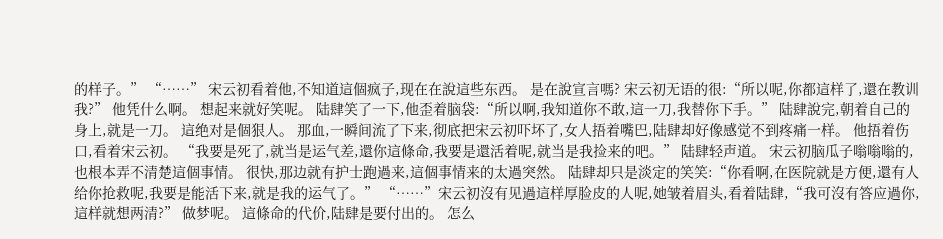的样子。” “……” 宋云初看着他,不知道這個疯子,现在在說這些东西。 是在說宣言嗎? 宋云初无语的很:“所以呢,你都這样了,還在教训我?” 他凭什么啊。 想起来就好笑呢。 陆肆笑了一下,他歪着脑袋:“所以啊,我知道你不敢,這一刀,我替你下手。” 陆肆說完,朝着自己的身上,就是一刀。 這绝对是個狠人。 那血,一瞬间流了下来,彻底把宋云初吓坏了,女人捂着嘴巴,陆肆却好像感觉不到疼痛一样。 他捂着伤口,看着宋云初。 “我要是死了,就当是运气差,還你這條命,我要是還活着呢,就当是我捡来的吧。” 陆肆轻声道。 宋云初脑瓜子嗡嗡嗡的,也根本弄不清楚這個事情。 很快,那边就有护士跑過来,這個事情来的太過突然。 陆肆却只是淡定的笑笑:“你看啊,在医院就是方便,還有人给你抢救呢,我要是能活下来,就是我的运气了。” “……”宋云初沒有见過這样厚脸皮的人呢,她皱着眉头,看着陆肆,“我可沒有答应過你,這样就想两清?” 做梦呢。 這條命的代价,陆肆是要付出的。 怎么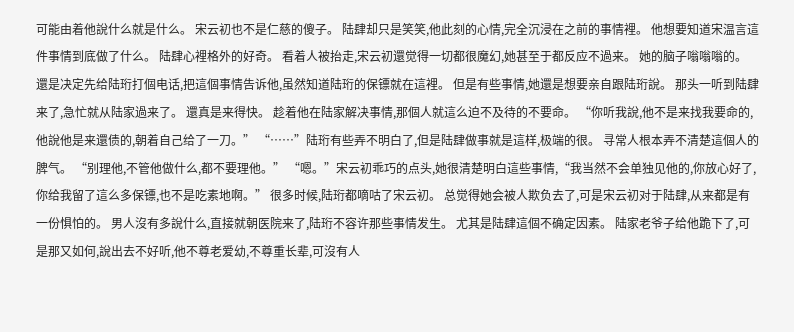可能由着他說什么就是什么。 宋云初也不是仁慈的傻子。 陆肆却只是笑笑,他此刻的心情,完全沉浸在之前的事情裡。 他想要知道宋温言這件事情到底做了什么。 陆肆心裡格外的好奇。 看着人被抬走,宋云初還觉得一切都很魔幻,她甚至于都反应不過来。 她的脑子嗡嗡嗡的。 還是决定先给陆珩打個电话,把這個事情告诉他,虽然知道陆珩的保镖就在這裡。 但是有些事情,她還是想要亲自跟陆珩說。 那头一听到陆肆来了,急忙就从陆家過来了。 還真是来得快。 趁着他在陆家解决事情,那個人就這么迫不及待的不要命。 “你听我說,他不是来找我要命的,他說他是来還债的,朝着自己给了一刀。” “……”陆珩有些弄不明白了,但是陆肆做事就是這样,极端的很。 寻常人根本弄不清楚這個人的脾气。 “别理他,不管他做什么,都不要理他。” “嗯。”宋云初乖巧的点头,她很清楚明白這些事情,“我当然不会单独见他的,你放心好了,你给我留了這么多保镖,也不是吃素地啊。” 很多时候,陆珩都嘀咕了宋云初。 总觉得她会被人欺负去了,可是宋云初对于陆肆,从来都是有一份惧怕的。 男人沒有多說什么,直接就朝医院来了,陆珩不容许那些事情发生。 尤其是陆肆這個不确定因素。 陆家老爷子给他跪下了,可是那又如何,說出去不好听,他不尊老爱幼,不尊重长辈,可沒有人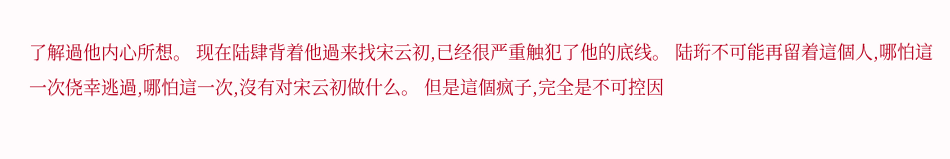了解過他内心所想。 现在陆肆背着他過来找宋云初,已经很严重触犯了他的底线。 陆珩不可能再留着這個人,哪怕這一次侥幸逃過,哪怕這一次,沒有对宋云初做什么。 但是這個疯子,完全是不可控因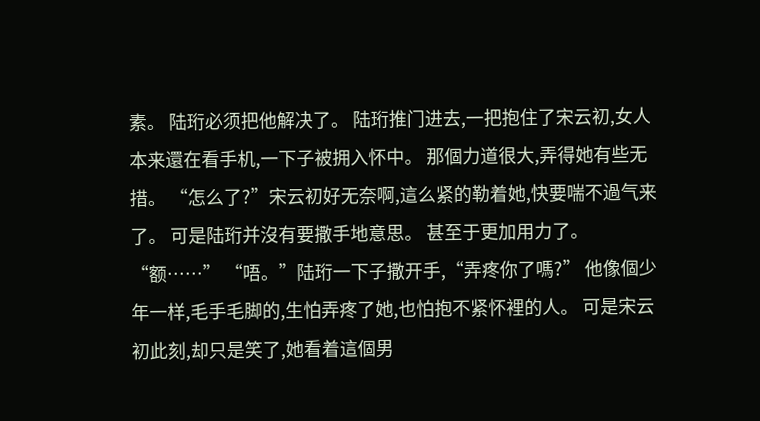素。 陆珩必须把他解决了。 陆珩推门进去,一把抱住了宋云初,女人本来還在看手机,一下子被拥入怀中。 那個力道很大,弄得她有些无措。 “怎么了?”宋云初好无奈啊,這么紧的勒着她,快要喘不過气来了。 可是陆珩并沒有要撒手地意思。 甚至于更加用力了。 “额……” “唔。”陆珩一下子撒开手,“弄疼你了嗎?” 他像個少年一样,毛手毛脚的,生怕弄疼了她,也怕抱不紧怀裡的人。 可是宋云初此刻,却只是笑了,她看着這個男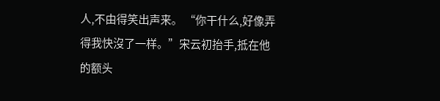人,不由得笑出声来。 “你干什么,好像弄得我快沒了一样。”宋云初抬手,抵在他的额头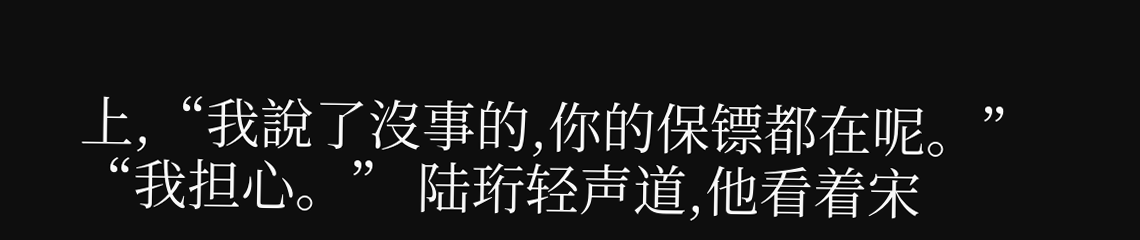上,“我說了沒事的,你的保镖都在呢。” “我担心。” 陆珩轻声道,他看着宋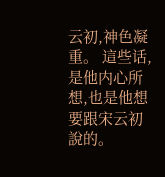云初,神色凝重。 這些话,是他内心所想,也是他想要跟宋云初說的。